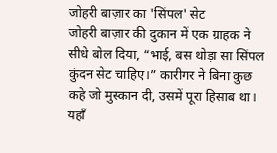जोहरी बाज़ार का 'सिंपल' सेट
जोहरी बाज़ार की दुकान में एक ग्राहक ने सीधे बोल दिया, “भाई, बस थोड़ा सा सिंपल कुंदन सेट चाहिए।” कारीगर ने बिना कुछ कहे जो मुस्कान दी, उसमें पूरा हिसाब था। यहाँ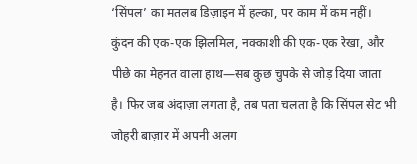‘सिंपल’ का मतलब डिज़ाइन में हल्का, पर काम में कम नहीं। कुंदन की एक-एक झिलमिल, नक्काशी की एक-एक रेखा, और पीछे का मेहनत वाला हाथ—सब कुछ चुपके से जोड़ दिया जाता है। फिर जब अंदाज़ा लगता है, तब पता चलता है कि सिंपल सेट भी जोहरी बाज़ार में अपनी अलग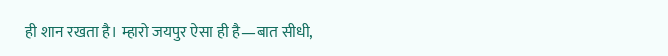ही शान रखता है। म्हारो जयपुर ऐसा ही है—बात सीधी,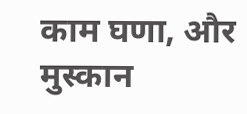काम घणा, और मुस्कान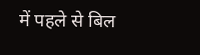में पहले से बिल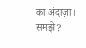का अंदाज़ा। समझे?